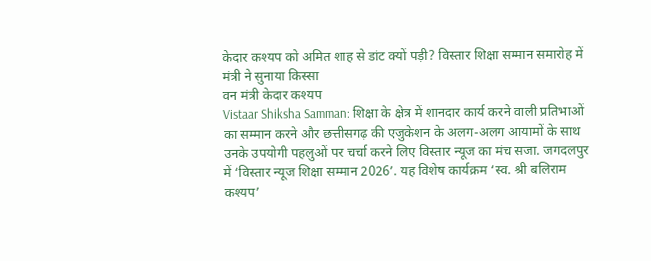केदार कश्यप को अमित शाह से डांट क्यों पड़ी? विस्तार शिक्षा सम्मान समारोह में मंत्री ने सुनाया किस्सा
वन मंत्री केदार कश्यप
Vistaar Shiksha Samman: शिक्षा के क्षेत्र में शानदार कार्य करने वाली प्रतिभाओं का सम्मान करने और छत्तीसगढ़ की एजुकेशन के अलग-अलग आयामों के साथ उनके उपयोगी पहलुओं पर चर्चा करने लिए विस्तार न्यूज का मंच सजा. जगदलपुर में ‘विस्तार न्यूज शिक्षा सम्मान 2026’. यह विशेष कार्यक्रम ‘स्व. श्री बलिराम कश्यप’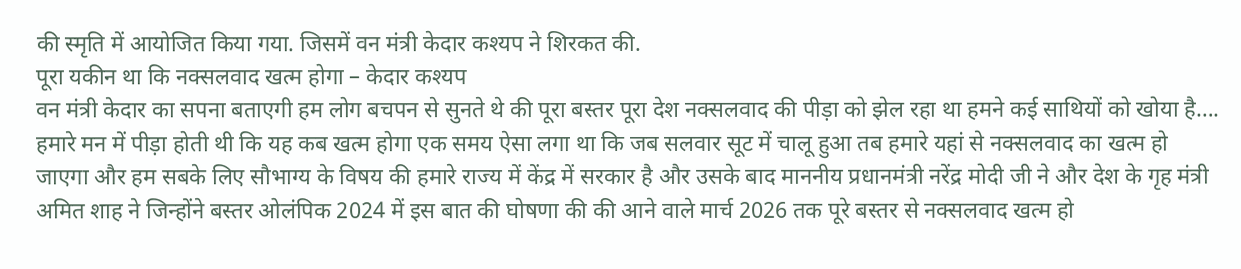की स्मृति में आयोजित किया गया. जिसमें वन मंत्री केदार कश्यप ने शिरकत की.
पूरा यकीन था कि नक्सलवाद खत्म होगा – केदार कश्यप
वन मंत्री केदार का सपना बताएगी हम लोग बचपन से सुनते थे की पूरा बस्तर पूरा देश नक्सलवाद की पीड़ा को झेल रहा था हमने कई साथियों को खोया है…. हमारे मन में पीड़ा होती थी कि यह कब खत्म होगा एक समय ऐसा लगा था कि जब सलवार सूट में चालू हुआ तब हमारे यहां से नक्सलवाद का खत्म हो जाएगा और हम सबके लिए सौभाग्य के विषय की हमारे राज्य में केंद्र में सरकार है और उसके बाद माननीय प्रधानमंत्री नरेंद्र मोदी जी ने और देश के गृह मंत्री अमित शाह ने जिन्होंने बस्तर ओलंपिक 2024 में इस बात की घोषणा की की आने वाले मार्च 2026 तक पूरे बस्तर से नक्सलवाद खत्म हो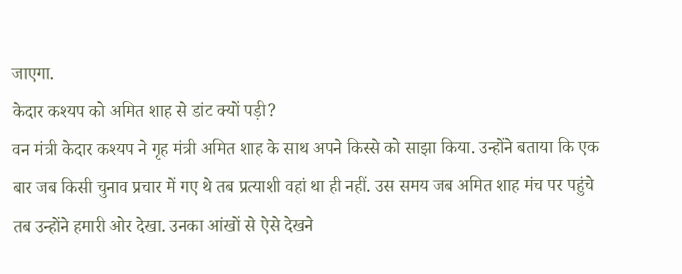जाएगा.
केदार कश्यप को अमित शाह से डांट क्यों पड़ी?
वन मंत्री केदार कश्यप ने गृह मंत्री अमित शाह के साथ अपने किस्से को साझा किया. उन्होंने बताया कि एक बार जब किसी चुनाव प्रचार में गए थे तब प्रत्याशी वहां था ही नहीं. उस समय जब अमित शाह मंच पर पहुंचे तब उन्होंने हमारी ओर देखा. उनका आंखों से ऐसे देखने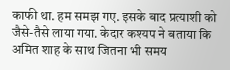काफी था. हम समझ गए. इसके बाद प्रत्याशी को जैसे-तैसे लाया गया. केदार कश्यप ने बताया कि अमित शाह के साथ जितना भी समय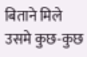बिताने मिले उसमे कुछ-कुछ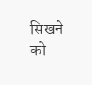सिखने को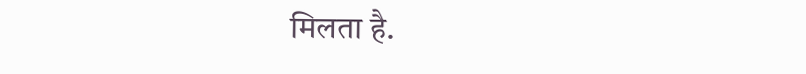मिलता है.